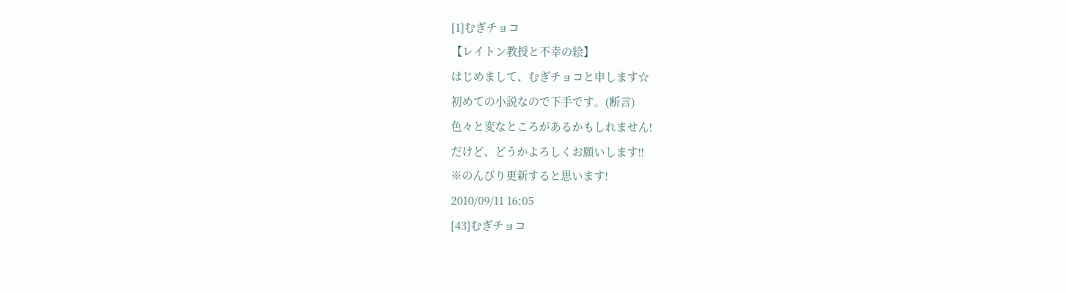[1]むぎチョコ
【レイトン教授と不幸の絵】
はじめまして、むぎチョコと申します☆
初めての小説なので下手です。(断言)
色々と変なところがあるかもしれません!
だけど、どうかよろしくお願いします!!
※のんびり更新すると思います!
2010/09/11 16:05
[43]むぎチョコ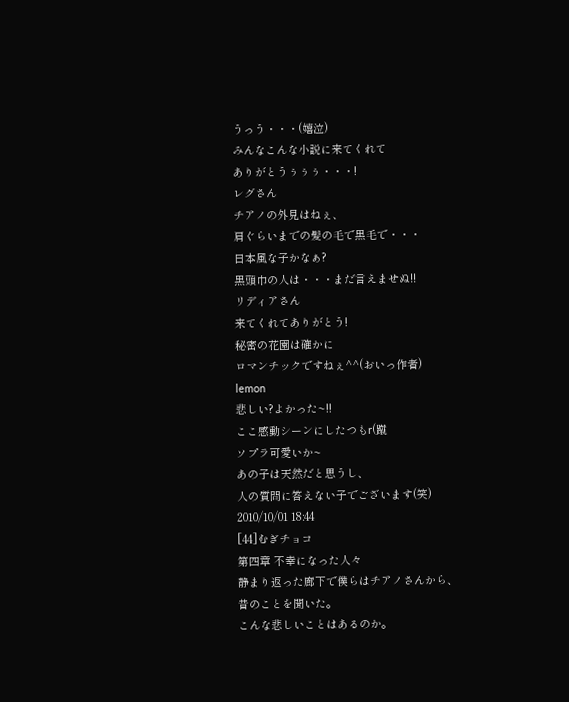うっう・・・(嬉泣)
みんなこんな小説に来てくれて
ありがとうぅぅぅ・・・!
レグさん
チアノの外見はねぇ、
肩ぐらいまでの髪の毛で黒毛で・・・
日本風な子かなぁ?
黒頭巾の人は・・・まだ言えませぬ!!
リディアさん
来てくれてありがとう!
秘密の花園は確かに
ロマンチックですねぇ^^(おいっ作者)
lemon
悲しい?よかった~!!
ここ感動シーンにしたつもr(蹴
ソプラ可愛いか~
あの子は天然だと思うし、
人の質問に答えない子でございます(笑)
2010/10/01 18:44
[44]むぎチョコ
第四章 不幸になった人々
静まり返った廊下で僕らはチアノさんから、
昔のことを聞いた。
こんな悲しいことはあるのか。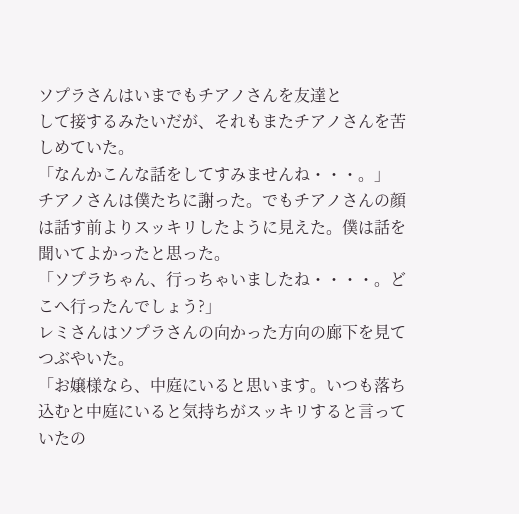ソプラさんはいまでもチアノさんを友達と
して接するみたいだが、それもまたチアノさんを苦しめていた。
「なんかこんな話をしてすみませんね・・・。」
チアノさんは僕たちに謝った。でもチアノさんの顔は話す前よりスッキリしたように見えた。僕は話を聞いてよかったと思った。
「ソプラちゃん、行っちゃいましたね・・・・。どこへ行ったんでしょう?」
レミさんはソプラさんの向かった方向の廊下を見てつぶやいた。
「お嬢様なら、中庭にいると思います。いつも落ち込むと中庭にいると気持ちがスッキリすると言っていたの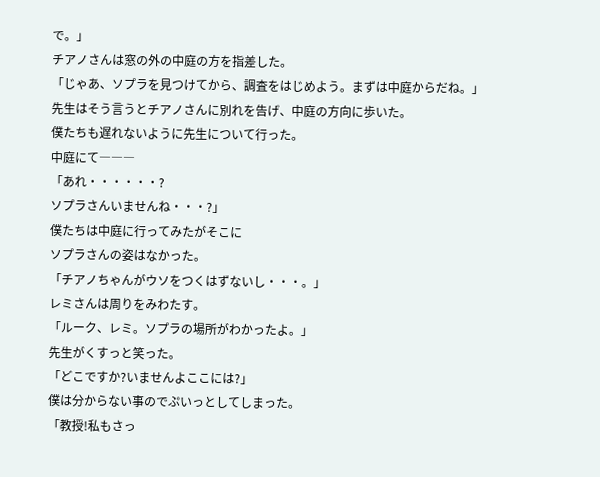で。」
チアノさんは窓の外の中庭の方を指差した。
「じゃあ、ソプラを見つけてから、調査をはじめよう。まずは中庭からだね。」
先生はそう言うとチアノさんに別れを告げ、中庭の方向に歩いた。
僕たちも遅れないように先生について行った。
中庭にて―――
「あれ・・・・・・?
ソプラさんいませんね・・・?」
僕たちは中庭に行ってみたがそこに
ソプラさんの姿はなかった。
「チアノちゃんがウソをつくはずないし・・・。」
レミさんは周りをみわたす。
「ルーク、レミ。ソプラの場所がわかったよ。」
先生がくすっと笑った。
「どこですか?いませんよここには?」
僕は分からない事のでぷいっとしてしまった。
「教授!私もさっ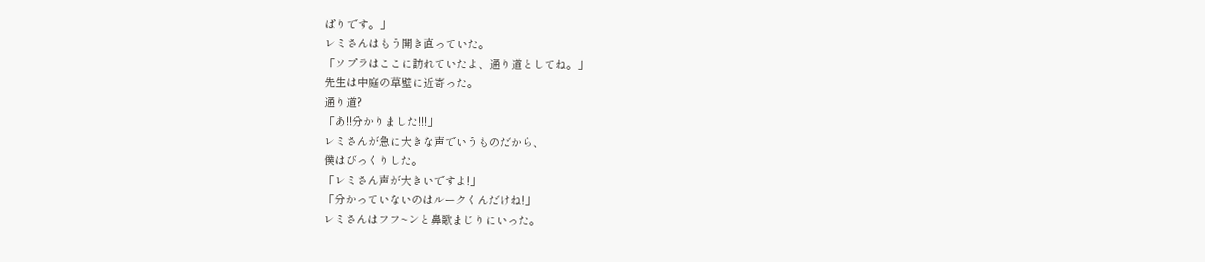ぱりです。」
レミさんはもう開き直っていた。
「ソプラはここに訪れていたよ、通り道としてね。」
先生は中庭の草壁に近寄った。
通り道?
「あ!!分かりました!!!」
レミさんが急に大きな声でいうものだから、
僕はびっくりした。
「レミさん声が大きいですよ!」
「分かっていないのはルークくんだけね!」
レミさんはフフ~ンと鼻歌まじりにいった。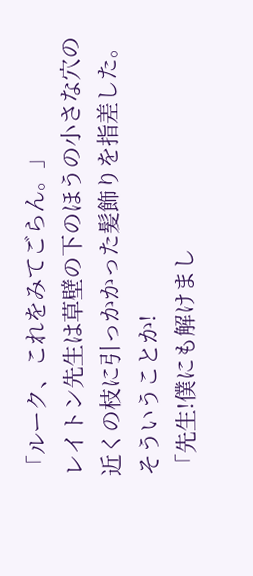「ルーク、これをみてごらん。」
レイトン先生は草壁の下のほうの小さな穴の
近くの枝に引っかかった髪飾りを指差した。
そういうことか!
「先生!僕にも解けまし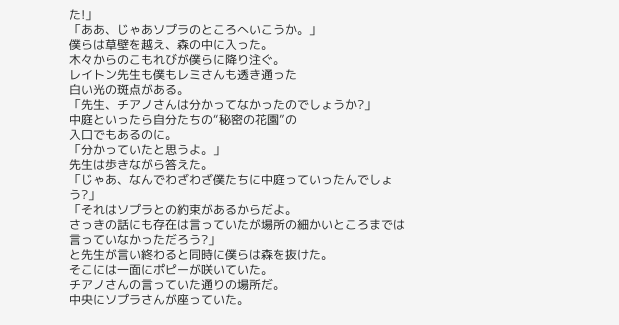た!」
「ああ、じゃあソプラのところへいこうか。」
僕らは草壁を越え、森の中に入った。
木々からのこもれびが僕らに降り注ぐ。
レイトン先生も僕もレミさんも透き通った
白い光の斑点がある。
「先生、チアノさんは分かってなかったのでしょうか?」
中庭といったら自分たちの“秘密の花園”の
入口でもあるのに。
「分かっていたと思うよ。」
先生は歩きながら答えた。
「じゃあ、なんでわざわざ僕たちに中庭っていったんでしょう?」
「それはソプラとの約束があるからだよ。
さっきの話にも存在は言っていたが場所の細かいところまでは言っていなかっただろう?」
と先生が言い終わると同時に僕らは森を抜けた。
そこには一面にポピーが咲いていた。
チアノさんの言っていた通りの場所だ。
中央にソプラさんが座っていた。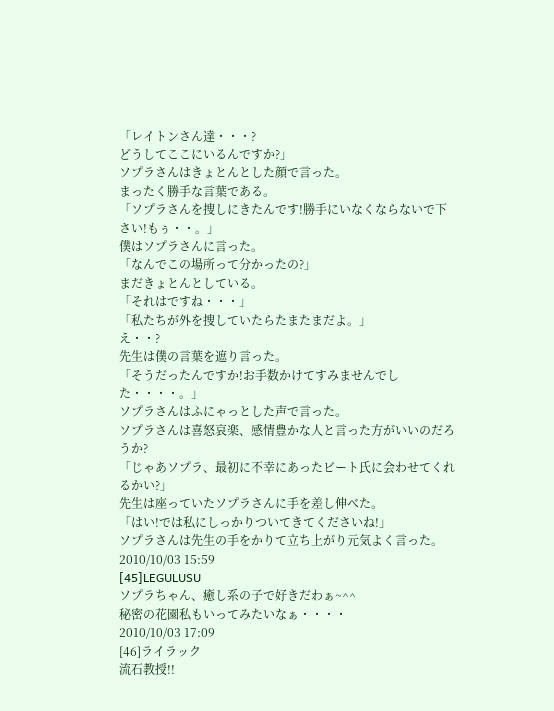「レイトンさん達・・・?
どうしてここにいるんですか?」
ソプラさんはきょとんとした顔で言った。
まったく勝手な言葉である。
「ソプラさんを捜しにきたんです!勝手にいなくならないで下さい!もぅ・・。」
僕はソプラさんに言った。
「なんでこの場所って分かったの?」
まだきょとんとしている。
「それはですね・・・」
「私たちが外を捜していたらたまたまだよ。」
え・・?
先生は僕の言葉を遮り言った。
「そうだったんですか!お手数かけてすみませんでした・・・・。」
ソプラさんはふにゃっとした声で言った。
ソプラさんは喜怒哀楽、感情豊かな人と言った方がいいのだろうか?
「じゃあソプラ、最初に不幸にあったビート氏に会わせてくれるかい?」
先生は座っていたソプラさんに手を差し伸べた。
「はい!では私にしっかりついてきてくださいね!」
ソプラさんは先生の手をかりて立ち上がり元気よく言った。
2010/10/03 15:59
[45]LEGULUSU
ソプラちゃん、癒し系の子で好きだわぁ~^^
秘密の花園私もいってみたいなぁ・・・・
2010/10/03 17:09
[46]ライラック
流石教授!!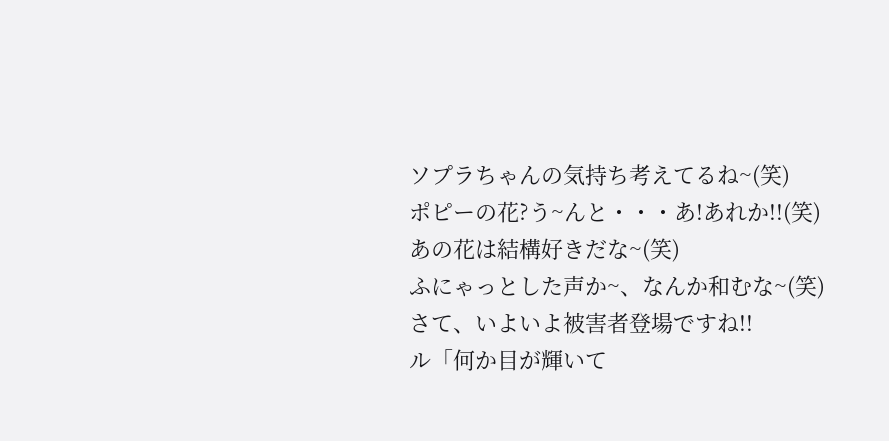ソプラちゃんの気持ち考えてるね~(笑)
ポピーの花?う~んと・・・あ!あれか!!(笑)
あの花は結構好きだな~(笑)
ふにゃっとした声か~、なんか和むな~(笑)
さて、いよいよ被害者登場ですね!!
ル「何か目が輝いて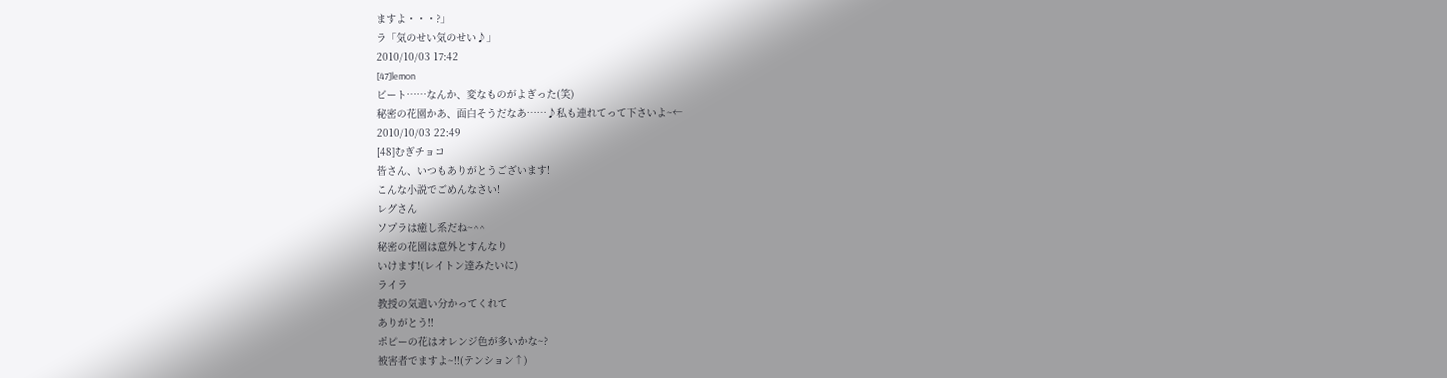ますよ・・・?」
ラ「気のせい気のせい♪」
2010/10/03 17:42
[47]lemon
ビート……なんか、変なものがよぎった(笑)
秘密の花園かあ、面白そうだなあ……♪私も連れてって下さいよ~←
2010/10/03 22:49
[48]むぎチョコ
皆さん、いつもありがとうございます!
こんな小説でごめんなさい!
レグさん
ソプラは癒し系だね~^^
秘密の花園は意外とすんなり
いけます!(レイトン達みたいに)
ライラ
教授の気遣い分かってくれて
ありがとう!!
ポピーの花はオレンジ色が多いかな~?
被害者でますよ~!!(テンション↑)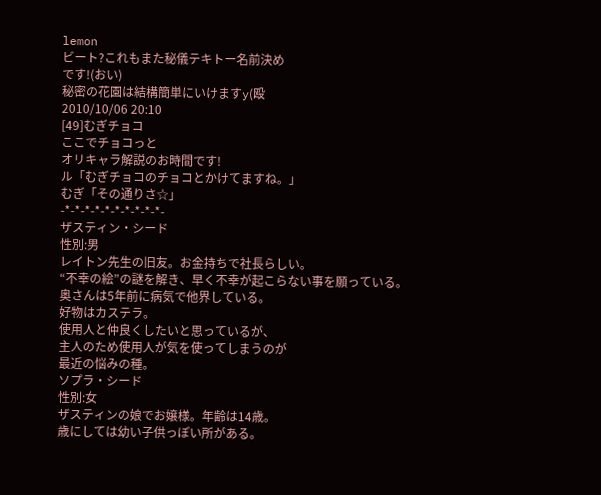lemon
ビート?これもまた秘儀テキトー名前決め
です!(おい)
秘密の花園は結構簡単にいけますy(殴
2010/10/06 20:10
[49]むぎチョコ
ここでチョコっと
オリキャラ解説のお時間です!
ル「むぎチョコのチョコとかけてますね。」
むぎ「その通りさ☆」
-*-*-*-*-*-*-*-*-*-*-
ザスティン・シード
性別:男
レイトン先生の旧友。お金持ちで社長らしい。
“不幸の絵”の謎を解き、早く不幸が起こらない事を願っている。
奥さんは5年前に病気で他界している。
好物はカステラ。
使用人と仲良くしたいと思っているが、
主人のため使用人が気を使ってしまうのが
最近の悩みの種。
ソプラ・シード
性別:女
ザスティンの娘でお嬢様。年齢は14歳。
歳にしては幼い子供っぽい所がある。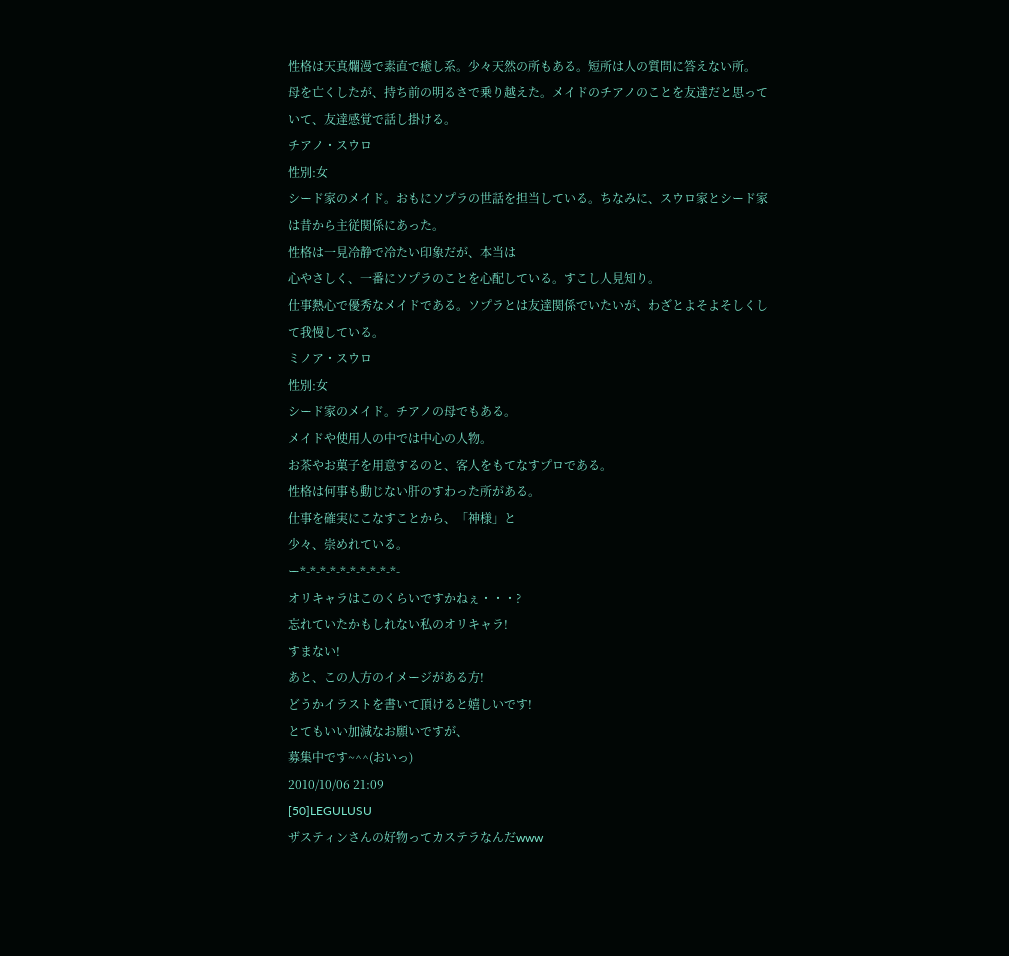性格は天真爛漫で素直で癒し系。少々天然の所もある。短所は人の質問に答えない所。
母を亡くしたが、持ち前の明るさで乗り越えた。メイドのチアノのことを友達だと思っていて、友達感覚で話し掛ける。
チアノ・スウロ
性別:女
シード家のメイド。おもにソプラの世話を担当している。ちなみに、スウロ家とシード家は昔から主従関係にあった。
性格は一見冷静で冷たい印象だが、本当は
心やさしく、一番にソプラのことを心配している。すこし人見知り。
仕事熱心で優秀なメイドである。ソプラとは友達関係でいたいが、わざとよそよそしくして我慢している。
ミノア・スウロ
性別:女
シード家のメイド。チアノの母でもある。
メイドや使用人の中では中心の人物。
お茶やお菓子を用意するのと、客人をもてなすプロである。
性格は何事も動じない肝のすわった所がある。
仕事を確実にこなすことから、「神様」と
少々、崇めれている。
ー*-*-*-*-*-*-*-*-*-*-
オリキャラはこのくらいですかねぇ・・・?
忘れていたかもしれない私のオリキャラ!
すまない!
あと、この人方のイメージがある方!
どうかイラストを書いて頂けると嬉しいです!
とてもいい加減なお願いですが、
募集中です~^^(おいっ)
2010/10/06 21:09
[50]LEGULUSU
ザスティンさんの好物ってカステラなんだwww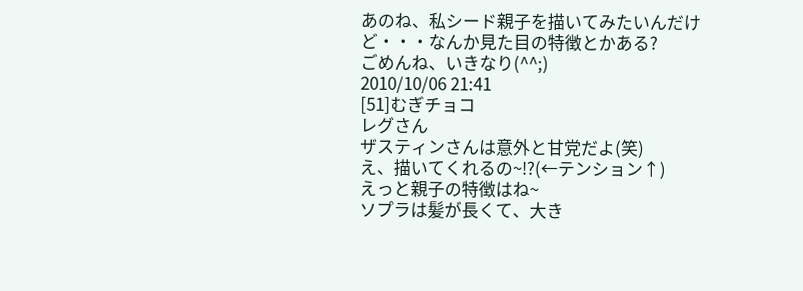あのね、私シード親子を描いてみたいんだけど・・・なんか見た目の特徴とかある?
ごめんね、いきなり(^^;)
2010/10/06 21:41
[51]むぎチョコ
レグさん
ザスティンさんは意外と甘党だよ(笑)
え、描いてくれるの~!?(←テンション↑)
えっと親子の特徴はね~
ソプラは髪が長くて、大き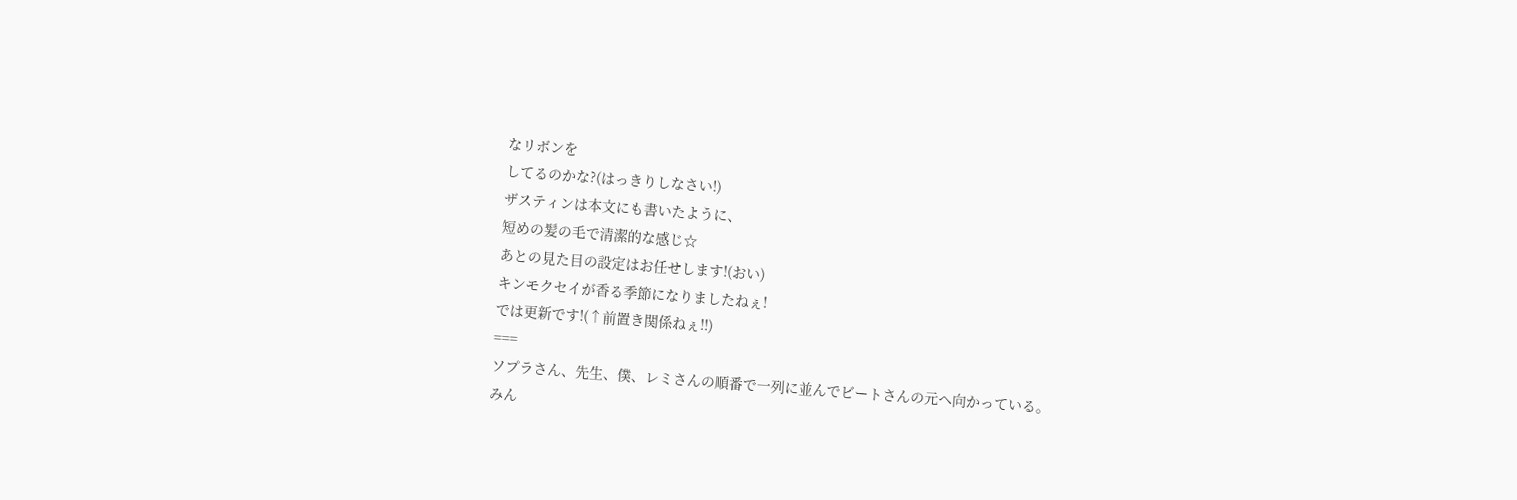なリボンを
してるのかな?(はっきりしなさい!)
ザスティンは本文にも書いたように、
短めの髪の毛で清潔的な感じ☆
あとの見た目の設定はお任せします!(おい)
キンモクセイが香る季節になりましたねぇ!
では更新です!(↑前置き関係ねぇ!!)
===
ソプラさん、先生、僕、レミさんの順番で一列に並んでビートさんの元へ向かっている。
みん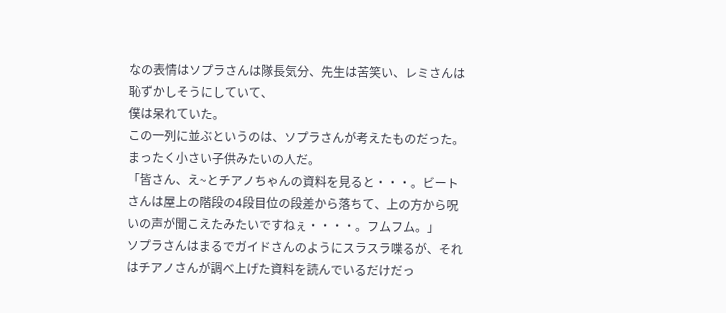なの表情はソプラさんは隊長気分、先生は苦笑い、レミさんは恥ずかしそうにしていて、
僕は呆れていた。
この一列に並ぶというのは、ソプラさんが考えたものだった。
まったく小さい子供みたいの人だ。
「皆さん、え~とチアノちゃんの資料を見ると・・・。ビートさんは屋上の階段の4段目位の段差から落ちて、上の方から呪いの声が聞こえたみたいですねぇ・・・・。フムフム。」
ソプラさんはまるでガイドさんのようにスラスラ喋るが、それはチアノさんが調べ上げた資料を読んでいるだけだっ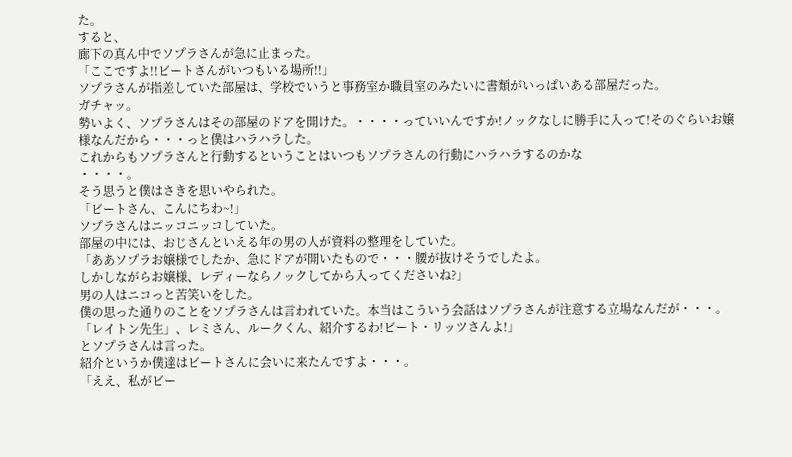た。
すると、
廊下の真ん中でソプラさんが急に止まった。
「ここですよ!!ビートさんがいつもいる場所!!」
ソプラさんが指差していた部屋は、学校でいうと事務室か職員室のみたいに書類がいっぱいある部屋だった。
ガチャッ。
勢いよく、ソプラさんはその部屋のドアを開けた。・・・・っていいんですか!ノックなしに勝手に入って!そのぐらいお嬢様なんだから・・・っと僕はハラハラした。
これからもソプラさんと行動するということはいつもソプラさんの行動にハラハラするのかな
・・・・。
そう思うと僕はさきを思いやられた。
「ビートさん、こんにちわ~!」
ソプラさんはニッコニッコしていた。
部屋の中には、おじさんといえる年の男の人が資料の整理をしていた。
「ああソプラお嬢様でしたか、急にドアが開いたもので・・・腰が抜けそうでしたよ。
しかしながらお嬢様、レディーならノックしてから入ってくださいね?」
男の人はニコっと苦笑いをした。
僕の思った通りのことをソプラさんは言われていた。本当はこういう会話はソプラさんが注意する立場なんだが・・・。
「レイトン先生」、レミさん、ルークくん、紹介するわ!ビート・リッツさんよ!」
とソプラさんは言った。
紹介というか僕達はビートさんに会いに来たんですよ・・・。
「ええ、私がビー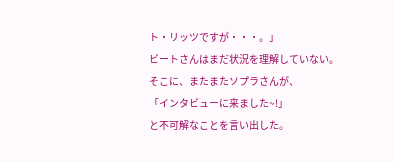ト・リッツですが・・・。」
ビートさんはまだ状況を理解していない。
そこに、またまたソプラさんが、
「インタビューに来ました~!」
と不可解なことを言い出した。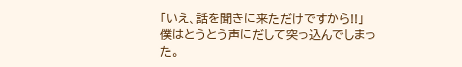「いえ、話を聞きに来ただけですから!!」
僕はとうとう声にだして突っ込んでしまった。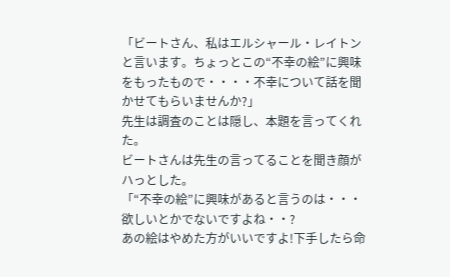「ビートさん、私はエルシャール・レイトンと言います。ちょっとこの“不幸の絵”に興味をもったもので・・・・不幸について話を聞かせてもらいませんか?」
先生は調査のことは隠し、本題を言ってくれた。
ビートさんは先生の言ってることを聞き顔がハっとした。
「“不幸の絵”に興味があると言うのは・・・欲しいとかでないですよね・・?
あの絵はやめた方がいいですよ!下手したら命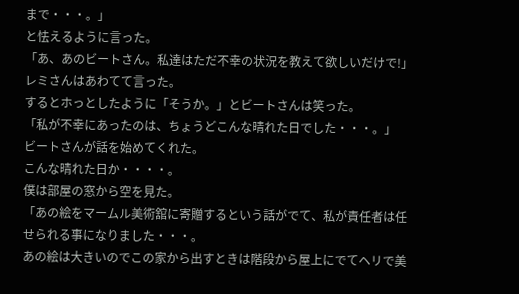まで・・・。」
と怯えるように言った。
「あ、あのビートさん。私達はただ不幸の状況を教えて欲しいだけで!」
レミさんはあわてて言った。
するとホっとしたように「そうか。」とビートさんは笑った。
「私が不幸にあったのは、ちょうどこんな晴れた日でした・・・。」
ビートさんが話を始めてくれた。
こんな晴れた日か・・・・。
僕は部屋の窓から空を見た。
「あの絵をマームル美術舘に寄贈するという話がでて、私が責任者は任せられる事になりました・・・。
あの絵は大きいのでこの家から出すときは階段から屋上にでてヘリで美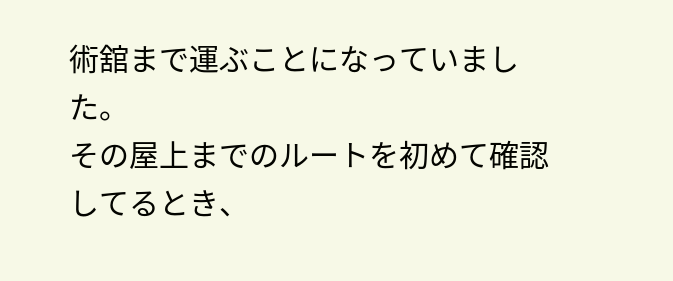術舘まで運ぶことになっていました。
その屋上までのルートを初めて確認してるとき、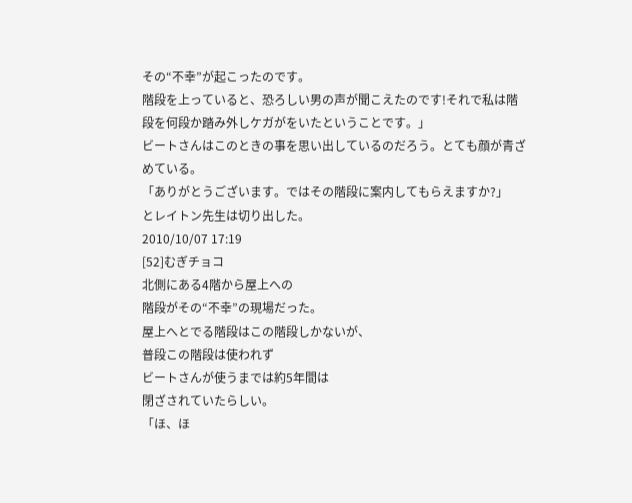その“不幸”が起こったのです。
階段を上っていると、恐ろしい男の声が聞こえたのです!それで私は階段を何段か踏み外しケガがをいたということです。」
ビートさんはこのときの事を思い出しているのだろう。とても顔が青ざめている。
「ありがとうございます。ではその階段に案内してもらえますか?」
とレイトン先生は切り出した。
2010/10/07 17:19
[52]むぎチョコ
北側にある4階から屋上への
階段がその“不幸”の現場だった。
屋上へとでる階段はこの階段しかないが、
普段この階段は使われず
ビートさんが使うまでは約5年間は
閉ざされていたらしい。
「ほ、ほ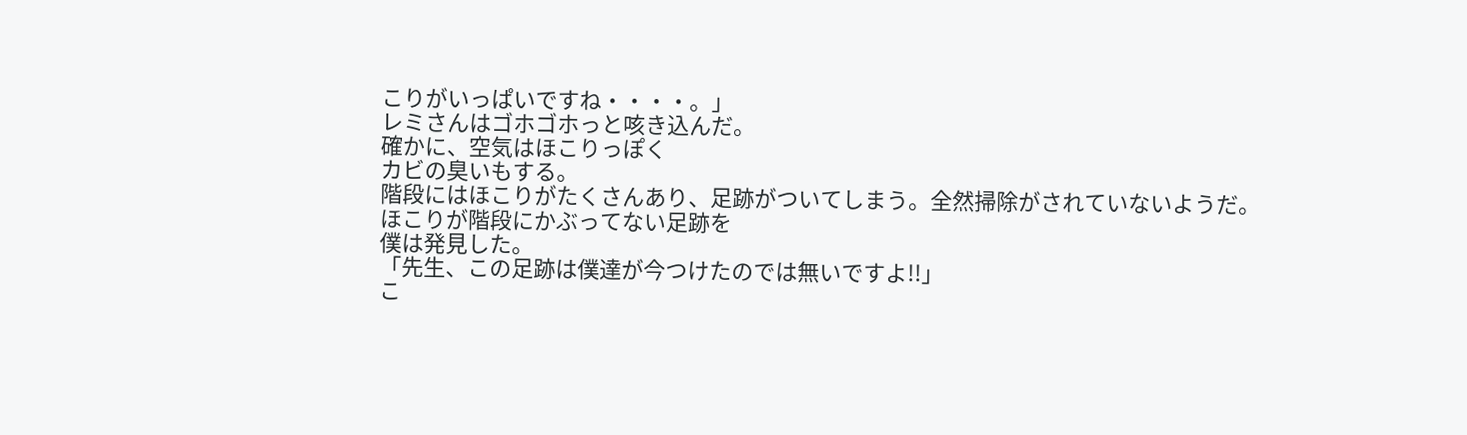こりがいっぱいですね・・・・。」
レミさんはゴホゴホっと咳き込んだ。
確かに、空気はほこりっぽく
カビの臭いもする。
階段にはほこりがたくさんあり、足跡がついてしまう。全然掃除がされていないようだ。
ほこりが階段にかぶってない足跡を
僕は発見した。
「先生、この足跡は僕達が今つけたのでは無いですよ!!」
こ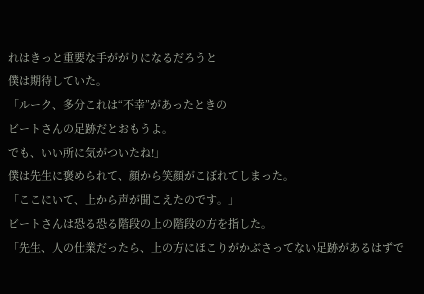れはきっと重要な手ががりになるだろうと
僕は期待していた。
「ルーク、多分これは“不幸”があったときの
ビートさんの足跡だとおもうよ。
でも、いい所に気がついたね!」
僕は先生に褒められて、顔から笑顔がこぼれてしまった。
「ここにいて、上から声が聞こえたのです。」
ビートさんは恐る恐る階段の上の階段の方を指した。
「先生、人の仕業だったら、上の方にほこりがかぶさってない足跡があるはずで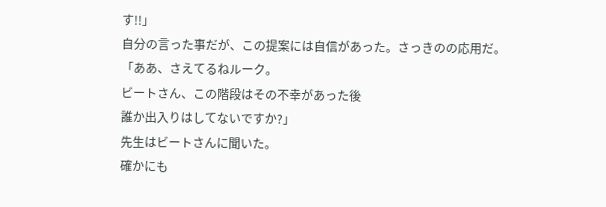す!!」
自分の言った事だが、この提案には自信があった。さっきのの応用だ。
「ああ、さえてるねルーク。
ビートさん、この階段はその不幸があった後
誰か出入りはしてないですか?」
先生はビートさんに聞いた。
確かにも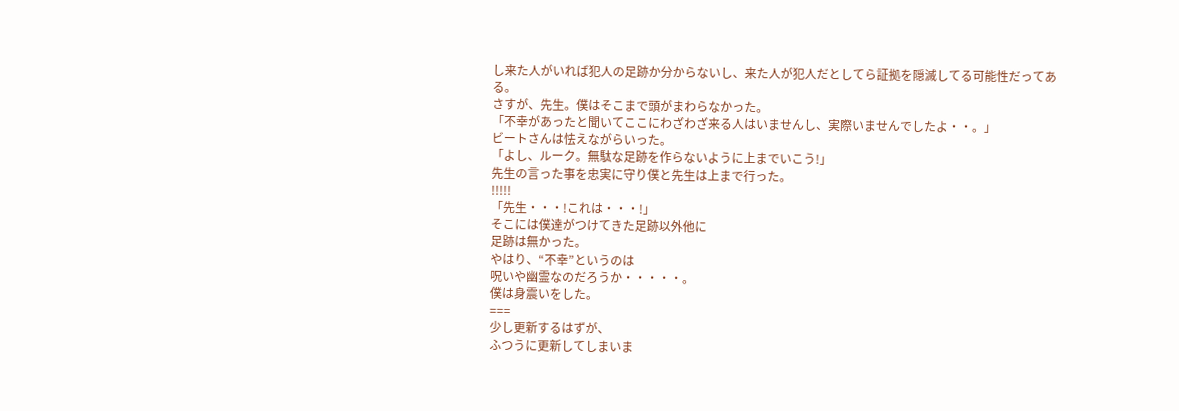し来た人がいれば犯人の足跡か分からないし、来た人が犯人だとしてら証拠を隠滅してる可能性だってある。
さすが、先生。僕はそこまで頭がまわらなかった。
「不幸があったと聞いてここにわざわざ来る人はいませんし、実際いませんでしたよ・・。」
ビートさんは怯えながらいった。
「よし、ルーク。無駄な足跡を作らないように上までいこう!」
先生の言った事を忠実に守り僕と先生は上まで行った。
!!!!!
「先生・・・!これは・・・!」
そこには僕達がつけてきた足跡以外他に
足跡は無かった。
やはり、“不幸”というのは
呪いや幽霊なのだろうか・・・・・。
僕は身震いをした。
===
少し更新するはずが、
ふつうに更新してしまいま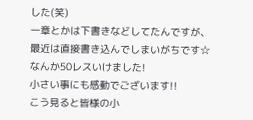した(笑)
一章とかは下書きなどしてたんですが、
最近は直接書き込んでしまいがちです☆
なんか50レスいけました!
小さい事にも感動でございます!!
こう見ると皆様の小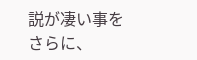説が凄い事を
さらに、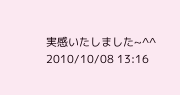実感いたしました~^^
2010/10/08 13:16